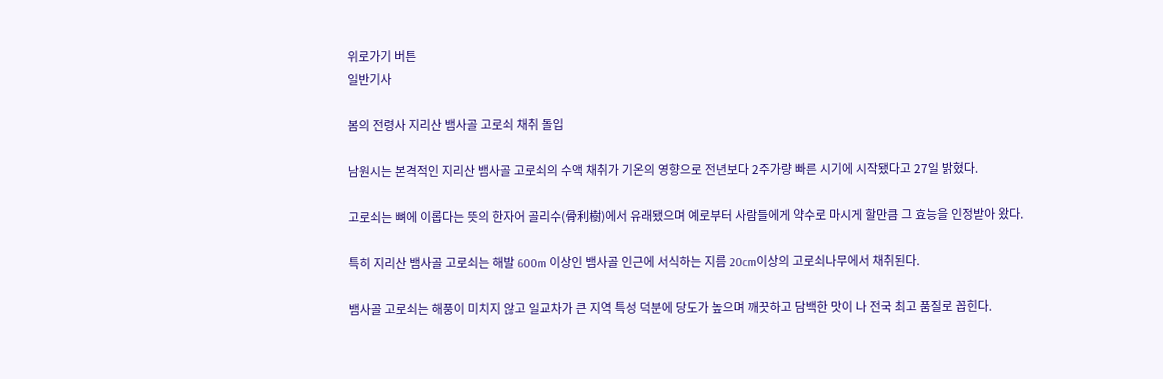위로가기 버튼
일반기사

봄의 전령사 지리산 뱀사골 고로쇠 채취 돌입

남원시는 본격적인 지리산 뱀사골 고로쇠의 수액 채취가 기온의 영향으로 전년보다 2주가량 빠른 시기에 시작됐다고 27일 밝혔다.

고로쇠는 뼈에 이롭다는 뜻의 한자어 골리수(骨利樹)에서 유래됐으며 예로부터 사람들에게 약수로 마시게 할만큼 그 효능을 인정받아 왔다.

특히 지리산 뱀사골 고로쇠는 해발 600m 이상인 뱀사골 인근에 서식하는 지름 20cm이상의 고로쇠나무에서 채취된다.

뱀사골 고로쇠는 해풍이 미치지 않고 일교차가 큰 지역 특성 덕분에 당도가 높으며 깨끗하고 담백한 맛이 나 전국 최고 품질로 꼽힌다.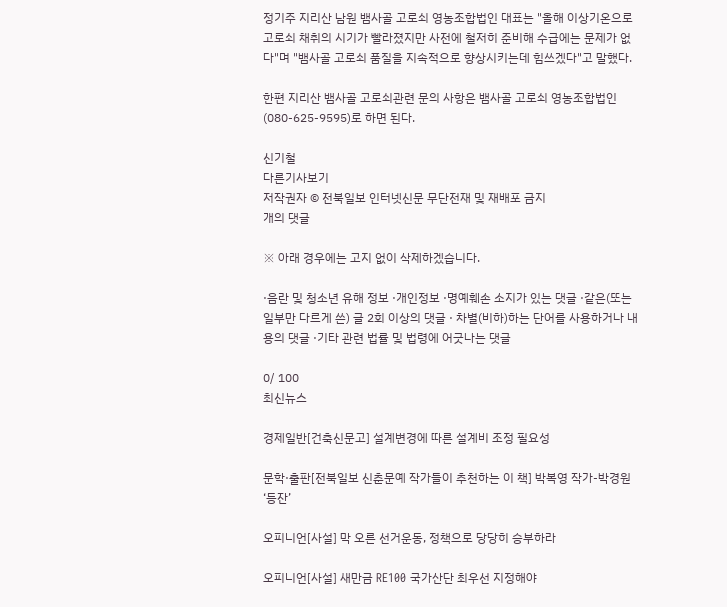정기주 지리산 남원 뱀사골 고로쇠 영농조합법인 대표는 "올해 이상기온으로 고로쇠 채취의 시기가 빨라졌지만 사전에 철저히 준비해 수급에는 문제가 없다"며 "뱀사골 고로쇠 품질을 지속적으로 향상시키는데 힘쓰겠다"고 말했다.

한편 지리산 뱀사골 고로쇠관련 문의 사항은 뱀사골 고로쇠 영농조합법인(080-625-9595)로 하면 된다.

신기철
다른기사보기
저작권자 © 전북일보 인터넷신문 무단전재 및 재배포 금지
개의 댓글

※ 아래 경우에는 고지 없이 삭제하겠습니다.

·음란 및 청소년 유해 정보 ·개인정보 ·명예훼손 소지가 있는 댓글 ·같은(또는 일부만 다르게 쓴) 글 2회 이상의 댓글 · 차별(비하)하는 단어를 사용하거나 내용의 댓글 ·기타 관련 법률 및 법령에 어긋나는 댓글

0/ 100
최신뉴스

경제일반[건축신문고] 설계변경에 따른 설계비 조정 필요성

문학·출판[전북일보 신춘문예 작가들이 추천하는 이 책] 박복영 작가-박경원 ‘등잔’

오피니언[사설] 막 오른 선거운동, 정책으로 당당히 승부하라

오피니언[사설] 새만금 RE100 국가산단 최우선 지정해야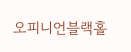오피니언블랙홀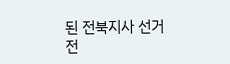된 전북지사 선거전